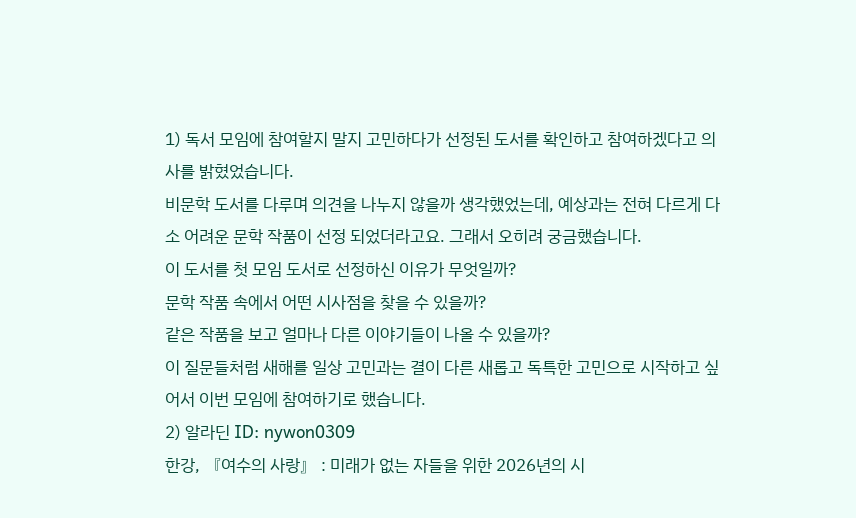1) 독서 모임에 참여할지 말지 고민하다가 선정된 도서를 확인하고 참여하겠다고 의사를 밝혔었습니다.
비문학 도서를 다루며 의견을 나누지 않을까 생각했었는데, 예상과는 전혀 다르게 다소 어려운 문학 작품이 선정 되었더라고요. 그래서 오히려 궁금했습니다.
이 도서를 첫 모임 도서로 선정하신 이유가 무엇일까?
문학 작품 속에서 어떤 시사점을 찾을 수 있을까?
같은 작품을 보고 얼마나 다른 이야기들이 나올 수 있을까?
이 질문들처럼 새해를 일상 고민과는 결이 다른 새롭고 독특한 고민으로 시작하고 싶어서 이번 모임에 참여하기로 했습니다.
2) 알라딘 ID: nywon0309
한강, 『여수의 사랑』 : 미래가 없는 자들을 위한 2026년의 시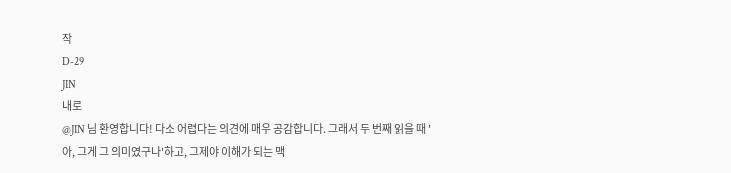작
D-29
JIN
내로
@JIN 님 환영합니다! 다소 어렵다는 의견에 매우 공감합니다. 그래서 두 번째 읽을 때 '아, 그게 그 의미였구나'하고, 그제야 이해가 되는 맥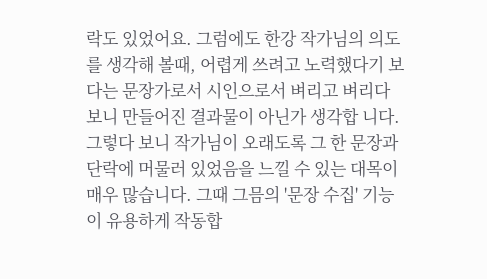락도 있었어요. 그럼에도 한강 작가님의 의도를 생각해 볼때, 어렵게 쓰려고 노력했다기 보다는 문장가로서 시인으로서 벼리고 벼리다 보니 만들어진 결과물이 아닌가 생각합 니다. 그렇다 보니 작가님이 오래도록 그 한 문장과 단락에 머물러 있었음을 느낄 수 있는 대목이 매우 많습니다. 그때 그믐의 '문장 수집' 기능이 유용하게 작동합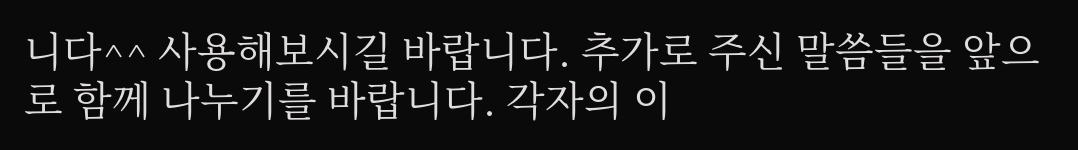니다^^ 사용해보시길 바랍니다. 추가로 주신 말씀들을 앞으로 함께 나누기를 바랍니다. 각자의 이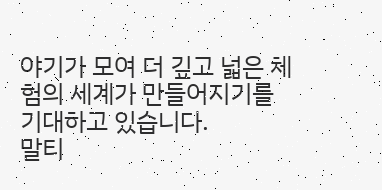야기가 모여 더 깊고 넓은 체험의 세계가 만들어지기를 기대하고 있습니다.
말티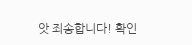앗 죄송합니다! 확인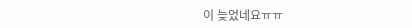이 늦었네요ㅠㅠ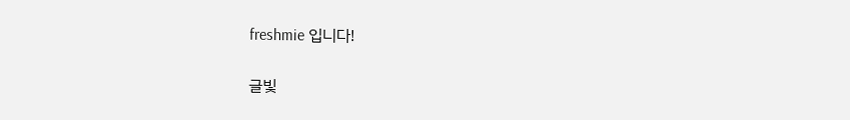freshmie 입니다!

글빛